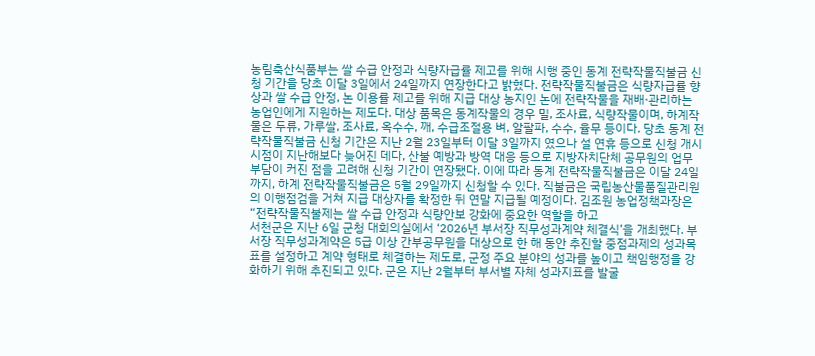농림축산식품부는 쌀 수급 안정과 식량자급률 제고를 위해 시행 중인 동계 전략작물직불금 신청 기간을 당초 이달 3일에서 24일까지 연장한다고 밝혔다. 전략작물직불금은 식량자급률 향상과 쌀 수급 안정, 논 이용률 제고를 위해 지급 대상 농지인 논에 전략작물을 재배·관리하는 농업인에게 지원하는 제도다. 대상 품목은 동계작물의 경우 밀, 조사료, 식량작물이며, 하계작물은 두류, 가루쌀, 조사료, 옥수수, 깨, 수급조절용 벼, 알팔파, 수수, 율무 등이다. 당초 동계 전략작물직불금 신청 기간은 지난 2월 23일부터 이달 3일까지 였으나 설 연휴 등으로 신청 개시 시점이 지난해보다 늦어진 데다, 산불 예방과 방역 대응 등으로 지방자치단체 공무원의 업무 부담이 커진 점을 고려해 신청 기간이 연장됐다. 이에 따라 동계 전략작물직불금은 이달 24일까지, 하계 전략작물직불금은 5월 29일까지 신청할 수 있다. 직불금은 국립농산물품질관리원의 이행점검을 거쳐 지급 대상자를 확정한 뒤 연말 지급될 예정이다. 김조원 농업정책과장은 “전략작물직불제는 쌀 수급 안정과 식량안보 강화에 중요한 역할을 하고
서천군은 지난 6일 군청 대회의실에서 ‘2026년 부서장 직무성과계약 체결식’을 개최했다. 부서장 직무성과계약은 5급 이상 간부공무원을 대상으로 한 해 동안 추진할 중점과제의 성과목표를 설정하고 계약 형태로 체결하는 제도로, 군정 주요 분야의 성과를 높이고 책임행정을 강화하기 위해 추진되고 있다. 군은 지난 2월부터 부서별 자체 성과지표를 발굴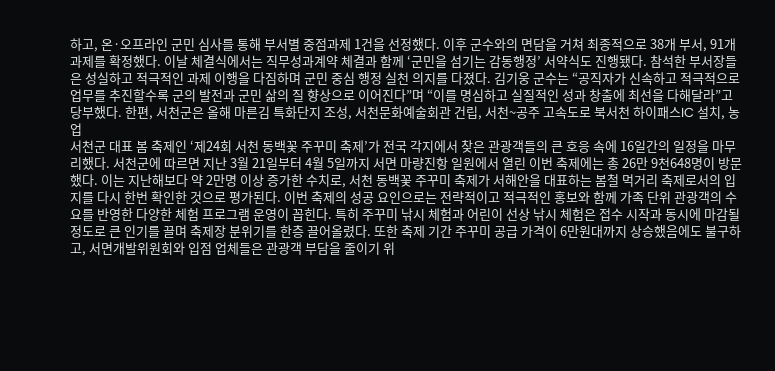하고, 온·오프라인 군민 심사를 통해 부서별 중점과제 1건을 선정했다. 이후 군수와의 면담을 거쳐 최종적으로 38개 부서, 91개 과제를 확정했다. 이날 체결식에서는 직무성과계약 체결과 함께 ‘군민을 섬기는 감동행정’ 서약식도 진행됐다. 참석한 부서장들은 성실하고 적극적인 과제 이행을 다짐하며 군민 중심 행정 실천 의지를 다졌다. 김기웅 군수는 “공직자가 신속하고 적극적으로 업무를 추진할수록 군의 발전과 군민 삶의 질 향상으로 이어진다”며 “이를 명심하고 실질적인 성과 창출에 최선을 다해달라”고 당부했다. 한편, 서천군은 올해 마른김 특화단지 조성, 서천문화예술회관 건립, 서천~공주 고속도로 북서천 하이패스IC 설치, 농업
서천군 대표 봄 축제인 ‘제24회 서천 동백꽃 주꾸미 축제’가 전국 각지에서 찾은 관광객들의 큰 호응 속에 16일간의 일정을 마무리했다. 서천군에 따르면 지난 3월 21일부터 4월 5일까지 서면 마량진항 일원에서 열린 이번 축제에는 총 26만 9천648명이 방문했다. 이는 지난해보다 약 2만명 이상 증가한 수치로, 서천 동백꽃 주꾸미 축제가 서해안을 대표하는 봄철 먹거리 축제로서의 입지를 다시 한번 확인한 것으로 평가된다. 이번 축제의 성공 요인으로는 전략적이고 적극적인 홍보와 함께 가족 단위 관광객의 수요를 반영한 다양한 체험 프로그램 운영이 꼽힌다. 특히 주꾸미 낚시 체험과 어린이 선상 낚시 체험은 접수 시작과 동시에 마감될 정도로 큰 인기를 끌며 축제장 분위기를 한층 끌어올렸다. 또한 축제 기간 주꾸미 공급 가격이 6만원대까지 상승했음에도 불구하고, 서면개발위원회와 입점 업체들은 관광객 부담을 줄이기 위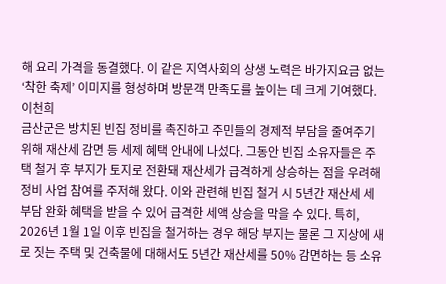해 요리 가격을 동결했다. 이 같은 지역사회의 상생 노력은 바가지요금 없는 ‘착한 축제’ 이미지를 형성하며 방문객 만족도를 높이는 데 크게 기여했다. 이천희
금산군은 방치된 빈집 정비를 촉진하고 주민들의 경제적 부담을 줄여주기 위해 재산세 감면 등 세제 혜택 안내에 나섰다. 그동안 빈집 소유자들은 주택 철거 후 부지가 토지로 전환돼 재산세가 급격하게 상승하는 점을 우려해 정비 사업 참여를 주저해 왔다. 이와 관련해 빈집 철거 시 5년간 재산세 세 부담 완화 혜택을 받을 수 있어 급격한 세액 상승을 막을 수 있다. 특히, 2026년 1월 1일 이후 빈집을 철거하는 경우 해당 부지는 물론 그 지상에 새로 짓는 주택 및 건축물에 대해서도 5년간 재산세를 50% 감면하는 등 소유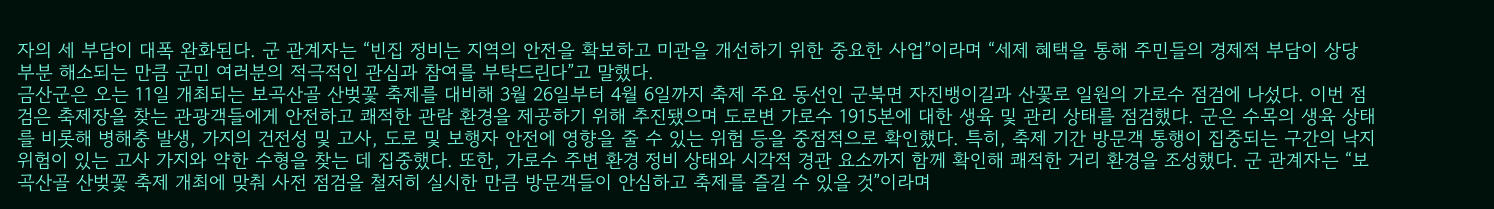자의 세 부담이 대폭 완화된다. 군 관계자는 “빈집 정비는 지역의 안전을 확보하고 미관을 개선하기 위한 중요한 사업”이라며 “세제 혜택을 통해 주민들의 경제적 부담이 상당 부분 해소되는 만큼 군민 여러분의 적극적인 관심과 참여를 부탁드린다”고 말했다.
금산군은 오는 11일 개최되는 보곡산골 산벚꽃 축제를 대비해 3월 26일부터 4월 6일까지 축제 주요 동선인 군북면 자진뱅이길과 산꽃로 일원의 가로수 점검에 나섰다. 이번 점검은 축제장을 찾는 관광객들에게 안전하고 쾌적한 관람 환경을 제공하기 위해 추진됐으며 도로변 가로수 1915본에 대한 생육 및 관리 상태를 점검했다. 군은 수목의 생육 상태를 비롯해 병해충 발생, 가지의 건전성 및 고사, 도로 및 보행자 안전에 영향을 줄 수 있는 위험 등을 중점적으로 확인했다. 특히, 축제 기간 방문객 통행이 집중되는 구간의 낙지 위험이 있는 고사 가지와 약한 수형을 찾는 데 집중했다. 또한, 가로수 주변 환경 정비 상태와 시각적 경관 요소까지 함께 확인해 쾌적한 거리 환경을 조성했다. 군 관계자는 “보곡산골 산벚꽃 축제 개최에 맞춰 사전 점검을 철저히 실시한 만큼 방문객들이 안심하고 축제를 즐길 수 있을 것”이라며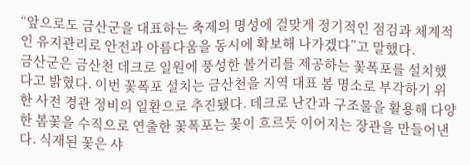“앞으로도 금산군을 대표하는 축제의 명성에 걸맞게 정기적인 점검과 체계적인 유지관리로 안전과 아름다움을 동시에 확보해 나가겠다”고 말했다.
금산군은 금산천 데크로 일원에 풍성한 볼거리를 제공하는 꽃폭포를 설치했다고 밝혔다. 이번 꽃폭포 설치는 금산천을 지역 대표 봄 명소로 부각하기 위한 사전 경관 정비의 일환으로 추진됐다. 데크로 난간과 구조물을 활용해 다양한 봄꽃을 수직으로 연출한 꽃폭포는 꽃이 흐르듯 이어지는 장관을 만들어낸다. 식재된 꽃은 샤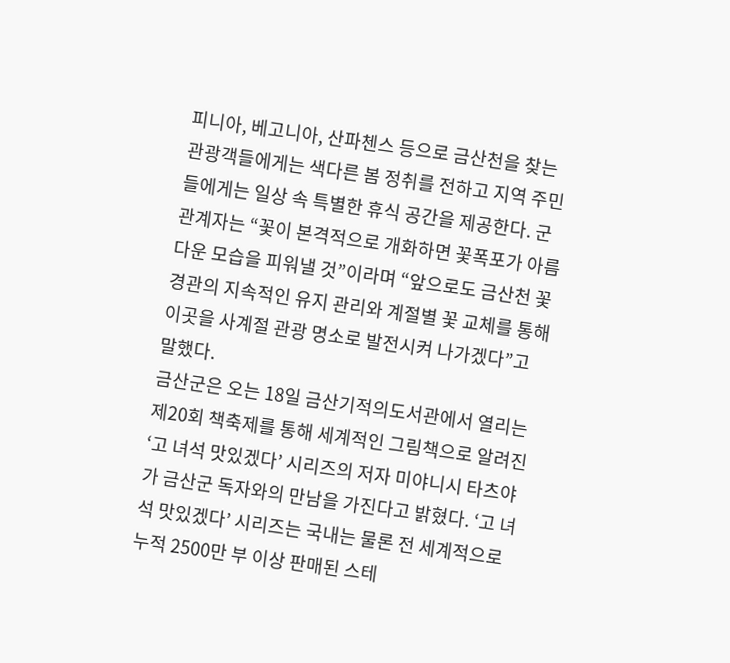피니아, 베고니아, 산파첸스 등으로 금산천을 찾는 관광객들에게는 색다른 봄 정취를 전하고 지역 주민들에게는 일상 속 특별한 휴식 공간을 제공한다. 군 관계자는 “꽃이 본격적으로 개화하면 꽃폭포가 아름다운 모습을 피워낼 것”이라며 “앞으로도 금산천 꽃경관의 지속적인 유지 관리와 계절별 꽃 교체를 통해 이곳을 사계절 관광 명소로 발전시켜 나가겠다”고 말했다.
금산군은 오는 18일 금산기적의도서관에서 열리는 제20회 책축제를 통해 세계적인 그림책으로 알려진 ‘고 녀석 맛있겠다’ 시리즈의 저자 미야니시 타츠야가 금산군 독자와의 만남을 가진다고 밝혔다. ‘고 녀석 맛있겠다’ 시리즈는 국내는 물론 전 세계적으로 누적 2500만 부 이상 판매된 스테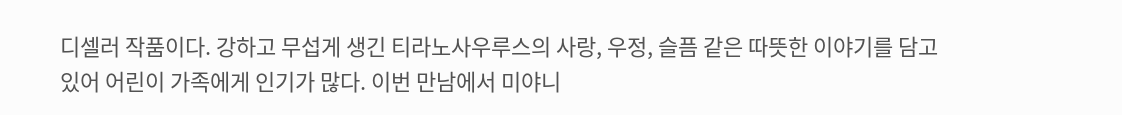디셀러 작품이다. 강하고 무섭게 생긴 티라노사우루스의 사랑, 우정, 슬픔 같은 따뜻한 이야기를 담고 있어 어린이 가족에게 인기가 많다. 이번 만남에서 미야니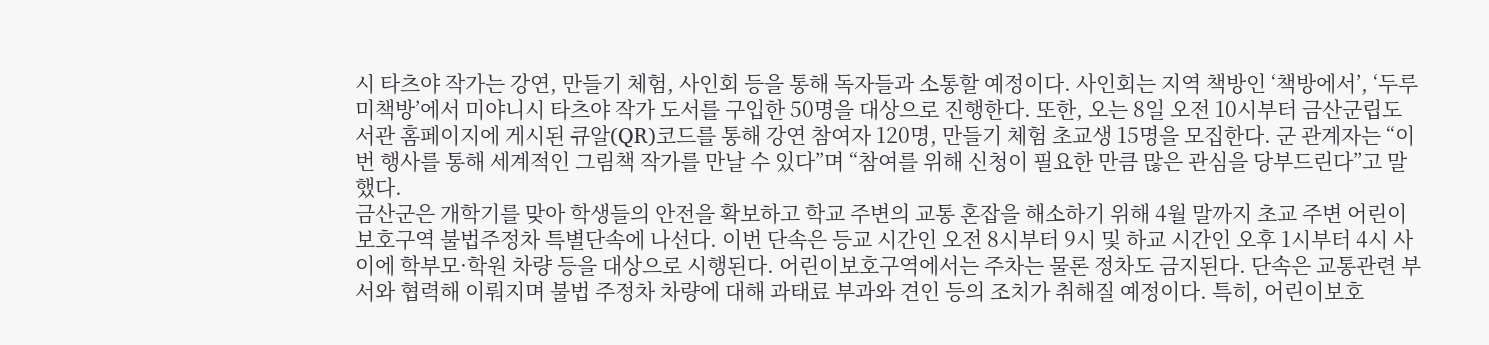시 타츠야 작가는 강연, 만들기 체험, 사인회 등을 통해 독자들과 소통할 예정이다. 사인회는 지역 책방인 ‘책방에서’, ‘두루미책방’에서 미야니시 타츠야 작가 도서를 구입한 50명을 대상으로 진행한다. 또한, 오는 8일 오전 10시부터 금산군립도서관 홈페이지에 게시된 큐알(QR)코드를 통해 강연 참여자 120명, 만들기 체험 초교생 15명을 모집한다. 군 관계자는 “이번 행사를 통해 세계적인 그림책 작가를 만날 수 있다”며 “참여를 위해 신청이 필요한 만큼 많은 관심을 당부드린다”고 말했다.
금산군은 개학기를 맞아 학생들의 안전을 확보하고 학교 주변의 교통 혼잡을 해소하기 위해 4월 말까지 초교 주변 어린이보호구역 불법주정차 특별단속에 나선다. 이번 단속은 등교 시간인 오전 8시부터 9시 및 하교 시간인 오후 1시부터 4시 사이에 학부모·학원 차량 등을 대상으로 시행된다. 어린이보호구역에서는 주차는 물론 정차도 금지된다. 단속은 교통관련 부서와 협력해 이뤄지며 불법 주정차 차량에 대해 과태료 부과와 견인 등의 조치가 취해질 예정이다. 특히, 어린이보호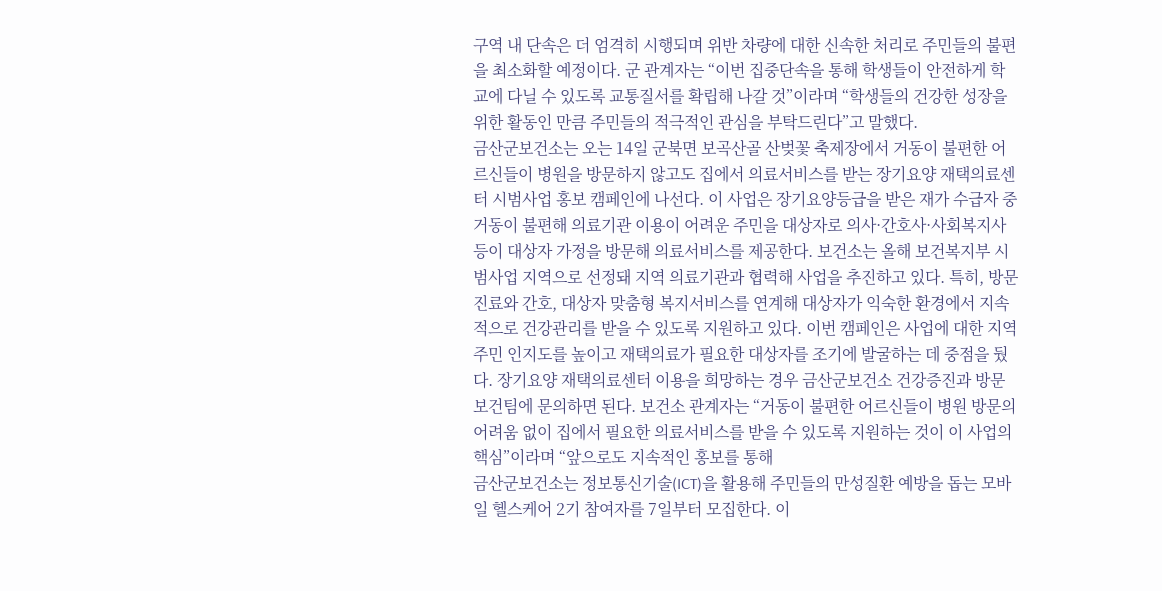구역 내 단속은 더 엄격히 시행되며 위반 차량에 대한 신속한 처리로 주민들의 불편을 최소화할 예정이다. 군 관계자는 “이번 집중단속을 통해 학생들이 안전하게 학교에 다닐 수 있도록 교통질서를 확립해 나갈 것”이라며 “학생들의 건강한 성장을 위한 활동인 만큼 주민들의 적극적인 관심을 부탁드린다”고 말했다.
금산군보건소는 오는 14일 군북면 보곡산골 산벚꽃 축제장에서 거동이 불편한 어르신들이 병원을 방문하지 않고도 집에서 의료서비스를 받는 장기요양 재택의료센터 시범사업 홍보 캠페인에 나선다. 이 사업은 장기요양등급을 받은 재가 수급자 중 거동이 불편해 의료기관 이용이 어려운 주민을 대상자로 의사·간호사·사회복지사 등이 대상자 가정을 방문해 의료서비스를 제공한다. 보건소는 올해 보건복지부 시범사업 지역으로 선정돼 지역 의료기관과 협력해 사업을 추진하고 있다. 특히, 방문 진료와 간호, 대상자 맞춤형 복지서비스를 연계해 대상자가 익숙한 환경에서 지속적으로 건강관리를 받을 수 있도록 지원하고 있다. 이번 캠페인은 사업에 대한 지역주민 인지도를 높이고 재택의료가 필요한 대상자를 조기에 발굴하는 데 중점을 뒀다. 장기요양 재택의료센터 이용을 희망하는 경우 금산군보건소 건강증진과 방문보건팀에 문의하면 된다. 보건소 관계자는 “거동이 불편한 어르신들이 병원 방문의 어려움 없이 집에서 필요한 의료서비스를 받을 수 있도록 지원하는 것이 이 사업의 핵심”이라며 “앞으로도 지속적인 홍보를 통해
금산군보건소는 정보통신기술(ICT)을 활용해 주민들의 만성질환 예방을 돕는 모바일 헬스케어 2기 참여자를 7일부터 모집한다. 이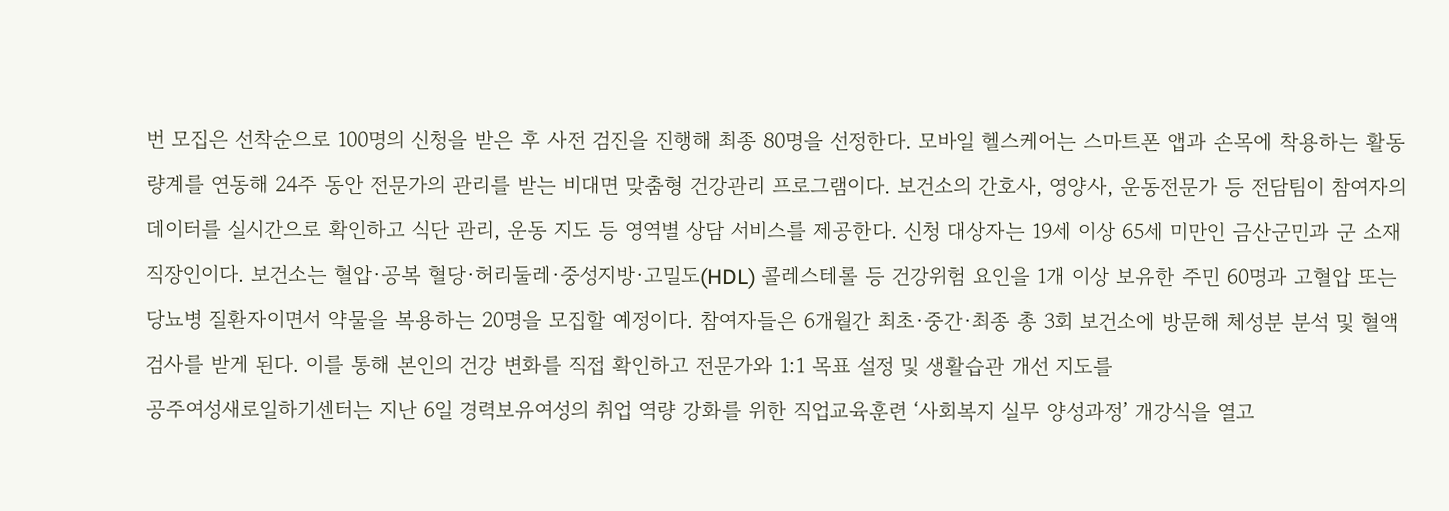번 모집은 선착순으로 100명의 신청을 받은 후 사전 검진을 진행해 최종 80명을 선정한다. 모바일 헬스케어는 스마트폰 앱과 손목에 착용하는 활동량계를 연동해 24주 동안 전문가의 관리를 받는 비대면 맞춤형 건강관리 프로그램이다. 보건소의 간호사, 영양사, 운동전문가 등 전담팀이 참여자의 데이터를 실시간으로 확인하고 식단 관리, 운동 지도 등 영역별 상담 서비스를 제공한다. 신청 대상자는 19세 이상 65세 미만인 금산군민과 군 소재 직장인이다. 보건소는 혈압·공복 혈당·허리둘레·중성지방·고밀도(HDL) 콜레스테롤 등 건강위험 요인을 1개 이상 보유한 주민 60명과 고혈압 또는 당뇨병 질환자이면서 약물을 복용하는 20명을 모집할 예정이다. 참여자들은 6개월간 최초·중간·최종 총 3회 보건소에 방문해 체성분 분석 및 혈액 검사를 받게 된다. 이를 통해 본인의 건강 변화를 직접 확인하고 전문가와 1:1 목표 설정 및 생활습관 개선 지도를
공주여성새로일하기센터는 지난 6일 경력보유여성의 취업 역량 강화를 위한 직업교육훈련 ‘사회복지 실무 양성과정’ 개강식을 열고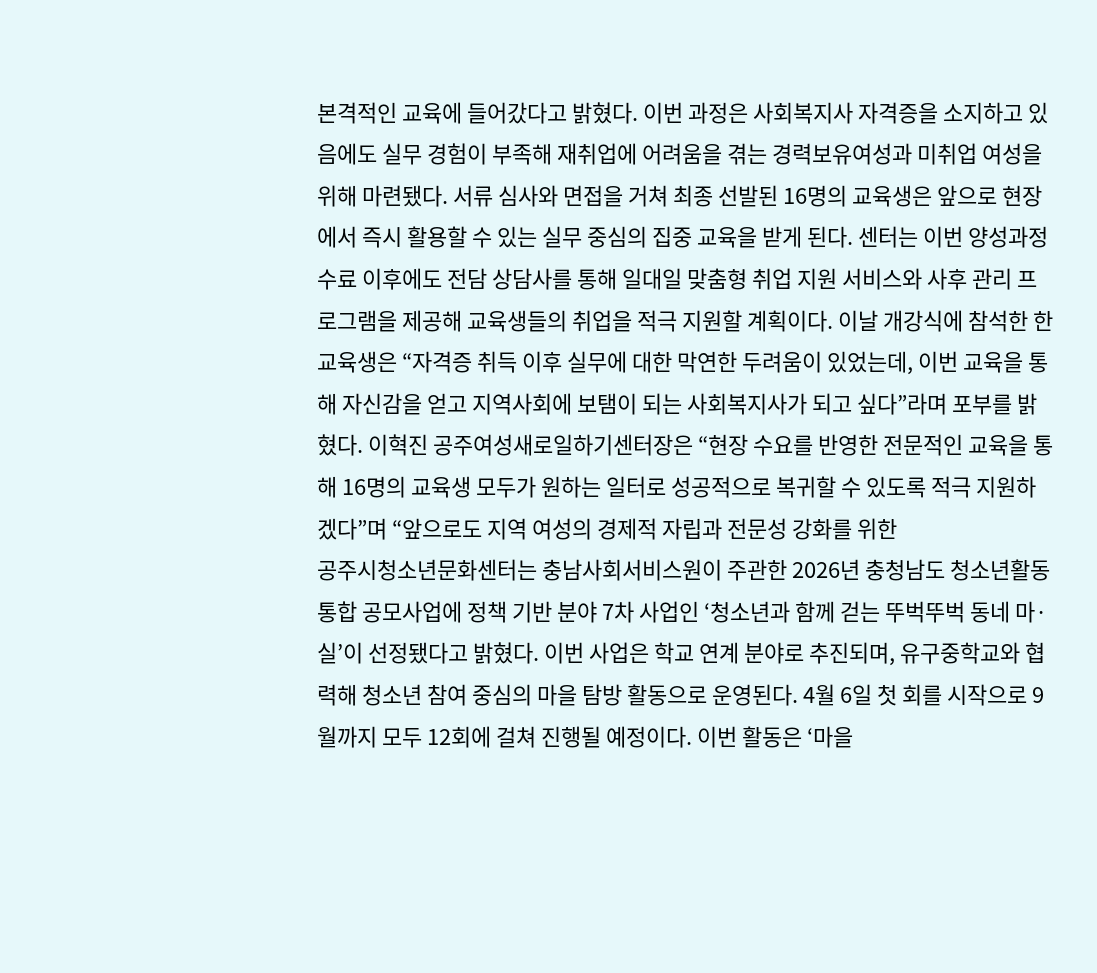본격적인 교육에 들어갔다고 밝혔다. 이번 과정은 사회복지사 자격증을 소지하고 있음에도 실무 경험이 부족해 재취업에 어려움을 겪는 경력보유여성과 미취업 여성을 위해 마련됐다. 서류 심사와 면접을 거쳐 최종 선발된 16명의 교육생은 앞으로 현장에서 즉시 활용할 수 있는 실무 중심의 집중 교육을 받게 된다. 센터는 이번 양성과정 수료 이후에도 전담 상담사를 통해 일대일 맞춤형 취업 지원 서비스와 사후 관리 프로그램을 제공해 교육생들의 취업을 적극 지원할 계획이다. 이날 개강식에 참석한 한 교육생은 “자격증 취득 이후 실무에 대한 막연한 두려움이 있었는데, 이번 교육을 통해 자신감을 얻고 지역사회에 보탬이 되는 사회복지사가 되고 싶다”라며 포부를 밝혔다. 이혁진 공주여성새로일하기센터장은 “현장 수요를 반영한 전문적인 교육을 통해 16명의 교육생 모두가 원하는 일터로 성공적으로 복귀할 수 있도록 적극 지원하겠다”며 “앞으로도 지역 여성의 경제적 자립과 전문성 강화를 위한
공주시청소년문화센터는 충남사회서비스원이 주관한 2026년 충청남도 청소년활동 통합 공모사업에 정책 기반 분야 7차 사업인 ‘청소년과 함께 걷는 뚜벅뚜벅 동네 마·실’이 선정됐다고 밝혔다. 이번 사업은 학교 연계 분야로 추진되며, 유구중학교와 협력해 청소년 참여 중심의 마을 탐방 활동으로 운영된다. 4월 6일 첫 회를 시작으로 9월까지 모두 12회에 걸쳐 진행될 예정이다. 이번 활동은 ‘마을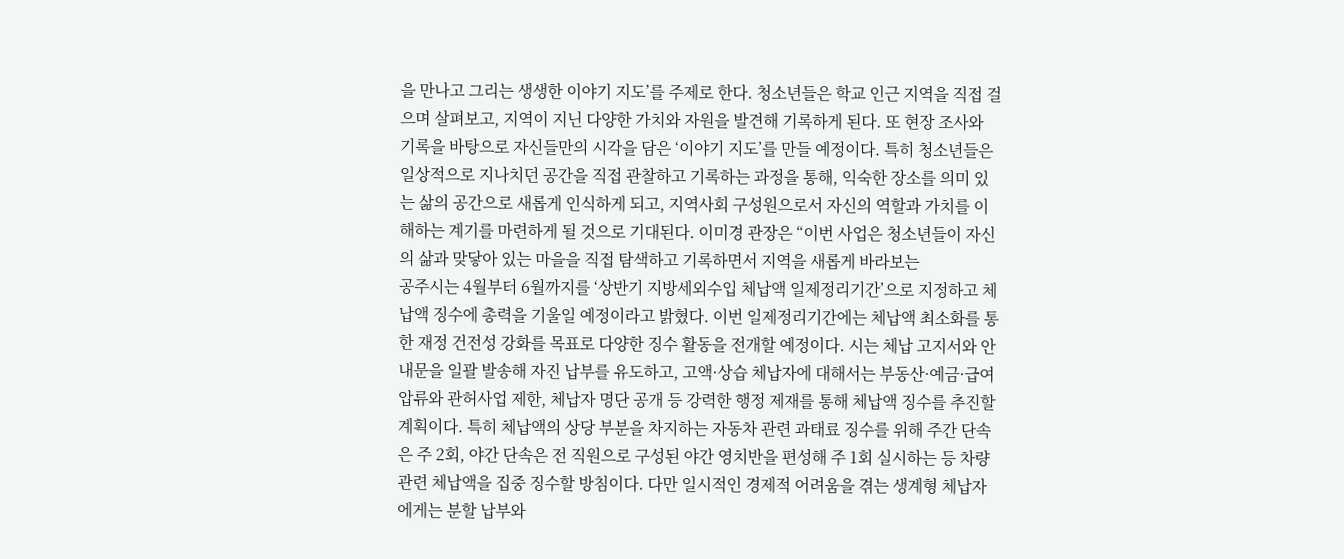을 만나고 그리는 생생한 이야기 지도’를 주제로 한다. 청소년들은 학교 인근 지역을 직접 걸으며 살펴보고, 지역이 지닌 다양한 가치와 자원을 발견해 기록하게 된다. 또 현장 조사와 기록을 바탕으로 자신들만의 시각을 담은 ‘이야기 지도’를 만들 예정이다. 특히 청소년들은 일상적으로 지나치던 공간을 직접 관찰하고 기록하는 과정을 통해, 익숙한 장소를 의미 있는 삶의 공간으로 새롭게 인식하게 되고, 지역사회 구성원으로서 자신의 역할과 가치를 이해하는 계기를 마련하게 될 것으로 기대된다. 이미경 관장은 “이번 사업은 청소년들이 자신의 삶과 맞닿아 있는 마을을 직접 탐색하고 기록하면서 지역을 새롭게 바라보는
공주시는 4월부터 6월까지를 ‘상반기 지방세외수입 체납액 일제정리기간’으로 지정하고 체납액 징수에 총력을 기울일 예정이라고 밝혔다. 이번 일제정리기간에는 체납액 최소화를 통한 재정 건전성 강화를 목표로 다양한 징수 활동을 전개할 예정이다. 시는 체납 고지서와 안내문을 일괄 발송해 자진 납부를 유도하고, 고액·상습 체납자에 대해서는 부동산·예금·급여 압류와 관허사업 제한, 체납자 명단 공개 등 강력한 행정 제재를 통해 체납액 징수를 추진할 계획이다. 특히 체납액의 상당 부분을 차지하는 자동차 관련 과태료 징수를 위해 주간 단속은 주 2회, 야간 단속은 전 직원으로 구성된 야간 영치반을 편성해 주 1회 실시하는 등 차량 관련 체납액을 집중 징수할 방침이다. 다만 일시적인 경제적 어려움을 겪는 생계형 체납자에게는 분할 납부와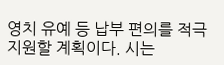영치 유예 등 납부 편의를 적극 지원할 계획이다. 시는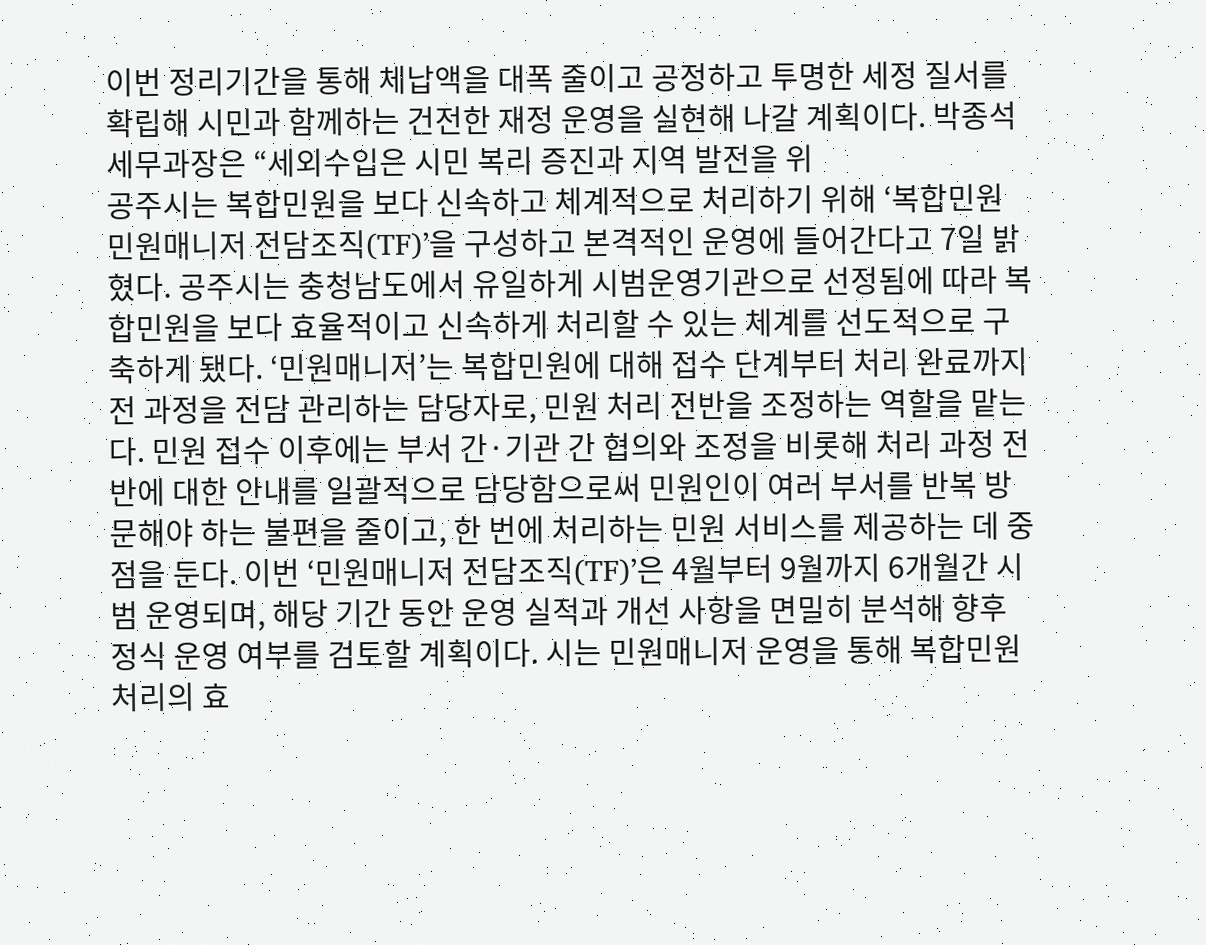이번 정리기간을 통해 체납액을 대폭 줄이고 공정하고 투명한 세정 질서를 확립해 시민과 함께하는 건전한 재정 운영을 실현해 나갈 계획이다. 박종석 세무과장은 “세외수입은 시민 복리 증진과 지역 발전을 위
공주시는 복합민원을 보다 신속하고 체계적으로 처리하기 위해 ‘복합민원 민원매니저 전담조직(TF)’을 구성하고 본격적인 운영에 들어간다고 7일 밝혔다. 공주시는 충청남도에서 유일하게 시범운영기관으로 선정됨에 따라 복합민원을 보다 효율적이고 신속하게 처리할 수 있는 체계를 선도적으로 구축하게 됐다. ‘민원매니저’는 복합민원에 대해 접수 단계부터 처리 완료까지 전 과정을 전담 관리하는 담당자로, 민원 처리 전반을 조정하는 역할을 맡는다. 민원 접수 이후에는 부서 간·기관 간 협의와 조정을 비롯해 처리 과정 전반에 대한 안내를 일괄적으로 담당함으로써 민원인이 여러 부서를 반복 방문해야 하는 불편을 줄이고, 한 번에 처리하는 민원 서비스를 제공하는 데 중점을 둔다. 이번 ‘민원매니저 전담조직(TF)’은 4월부터 9월까지 6개월간 시범 운영되며, 해당 기간 동안 운영 실적과 개선 사항을 면밀히 분석해 향후 정식 운영 여부를 검토할 계획이다. 시는 민원매니저 운영을 통해 복합민원 처리의 효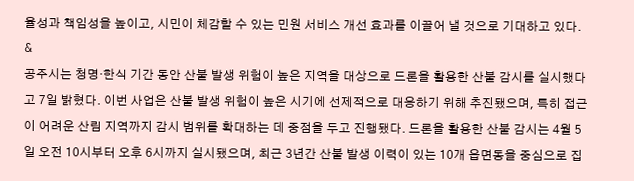율성과 책임성을 높이고, 시민이 체감할 수 있는 민원 서비스 개선 효과를 이끌어 낼 것으로 기대하고 있다. &
공주시는 청명·한식 기간 동안 산불 발생 위험이 높은 지역을 대상으로 드론을 활용한 산불 감시를 실시했다고 7일 밝혔다. 이번 사업은 산불 발생 위험이 높은 시기에 선제적으로 대응하기 위해 추진됐으며, 특히 접근이 어려운 산림 지역까지 감시 범위를 확대하는 데 중점을 두고 진행됐다. 드론을 활용한 산불 감시는 4월 5일 오전 10시부터 오후 6시까지 실시됐으며, 최근 3년간 산불 발생 이력이 있는 10개 읍면동을 중심으로 집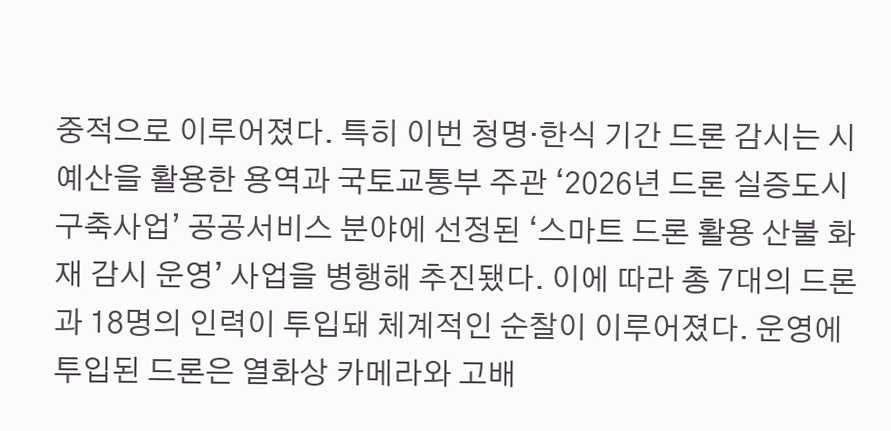중적으로 이루어졌다. 특히 이번 청명·한식 기간 드론 감시는 시 예산을 활용한 용역과 국토교통부 주관 ‘2026년 드론 실증도시 구축사업’ 공공서비스 분야에 선정된 ‘스마트 드론 활용 산불 화재 감시 운영’ 사업을 병행해 추진됐다. 이에 따라 총 7대의 드론과 18명의 인력이 투입돼 체계적인 순찰이 이루어졌다. 운영에 투입된 드론은 열화상 카메라와 고배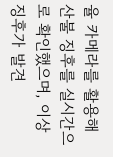율 카메라를 활용해 산불 징후를 실시간으로 확인했으며, 이상 징후가 발견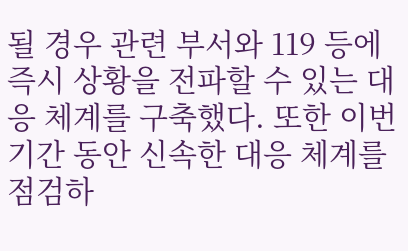될 경우 관련 부서와 119 등에 즉시 상황을 전파할 수 있는 대응 체계를 구축했다. 또한 이번 기간 동안 신속한 대응 체계를 점검하